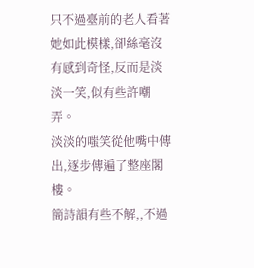只不過臺前的老人看著她如此模樣,卻絲毫沒有感到奇怪,反而是淡淡一笑,似有些許嘲弄。
淡淡的嗤笑從他嘴中傳出,逐步傳遍了整座閣樓。
簡詩韻有些不解,,不過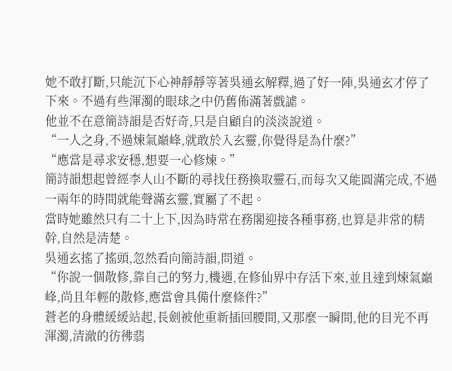她不敢打斷,只能沉下心神靜靜等著吳通玄解釋,過了好一陣,吳通玄才停了下來。不過有些渾濁的眼球之中仍舊佈滿著戲謔。
他並不在意簡詩韻是否好奇,只是自顧自的淡淡說道。
“一人之身,不過煉氣巔峰,就敢於入玄靈,你覺得是為什麼?”
“應當是尋求安穩,想要一心修煉。”
簡詩韻想起曾經李人山不斷的尋找任務換取靈石,而每次又能圓滿完成,不過一兩年的時間就能聲滿玄靈,實屬了不起。
當時她雖然只有二十上下,因為時常在務閣迎接各種事務,也算是非常的精幹,自然是清楚。
吳通玄搖了搖頭,忽然看向簡詩韻,問道。
“你說一個散修,靠自己的努力,機遇,在修仙界中存活下來,並且達到煉氣巔峰,尚且年輕的散修,應當會具備什麼條件?”
蒼老的身體緩緩站起,長劍被他重新插回腰間,又那麼一瞬間,他的目光不再渾濁,清澈的彷彿翡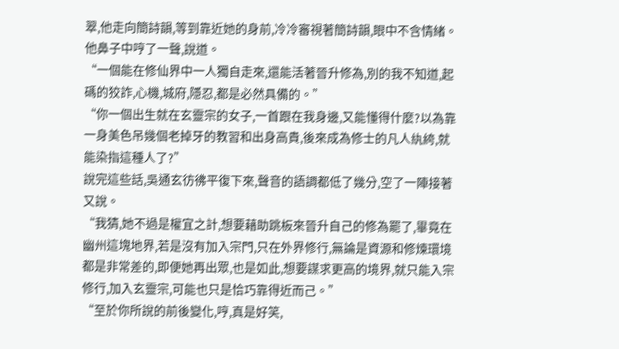翠,他走向簡詩韻,等到靠近她的身前,冷冷審視著簡詩韻,眼中不含情緒。
他鼻子中哼了一聲,說道。
“一個能在修仙界中一人獨自走來,還能活著晉升修為,別的我不知道,起碼的狡詐,心機,城府,隱忍,都是必然具備的。”
“你一個出生就在玄靈宗的女子,一首跟在我身邊,又能懂得什麼?以為靠一身美色吊幾個老掉牙的教習和出身高貴,後來成為修士的凡人紈絝,就能染指這種人了?”
說完這些話,吳通玄彷彿平復下來,聲音的語調都低了幾分,空了一陣接著又說。
“我猜,她不過是權宜之計,想要藉助跳板來晉升自己的修為罷了,畢竟在幽州這塊地界,若是沒有加入宗門,只在外界修行,無論是資源和修煉環境都是非常差的,即便她再出眾,也是如此,想要謀求更高的境界,就只能入宗修行,加入玄靈宗,可能也只是恰巧靠得近而己。”
“至於你所說的前後變化,哼,真是好笑,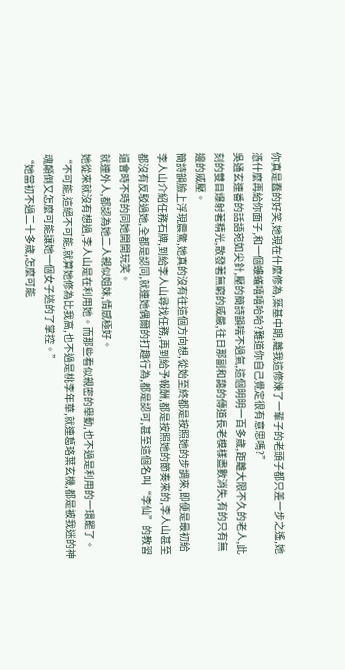你真是蠢的好笑,她現在什麼修為,築基中期,離我這修煉了一輩子的老頭子都只差一步之遙,她憑什麼再給你面子,和一個螻蟻嘻嘻哈哈?難道你自己覺定很有意思嗎?”
吳通玄連番的話語宛如尖針,壓的簡詩韻喘不過氣,這個明明一百多歲,距離大限不久的老人,此刻的雙目爆射著精光,散發著無窮的威嚴,往日那副和藹的傳道長老模樣盡數消失,有的只有無邊的威壓。
簡詩韻臉上浮現震驚,她真的沒有往這個方向想,從始至終都是按照她的步調來,即便是最初給李人山介紹任務石牌,到給李人山尋找任務,再到給予報酬,都是按照她的節奏來的,李人山甚至都沒有反駁過她,全都是認同,就連她偶爾的打趣行為,都是認可,甚至這個名叫“李仙”的教習還會時不時的同她開開玩笑。
就連外人,都認為她二人親似姐妹,情感極好。
她從來就沒有想過,李人山是在利用她。而那些看似親密的舉動,也不過是利用的一環罷了。
“不可能,這絕不可能,就算她修為比我高,也不過是桃李年華,就連葛珞葉玄機,都是被我迷的神魂顛倒又怎麼可能讓她一個女子逃的了掌控。”
“她當初不過二十多歲,怎麼可能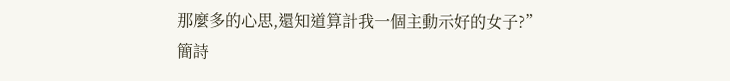那麼多的心思,還知道算計我一個主動示好的女子?”
簡詩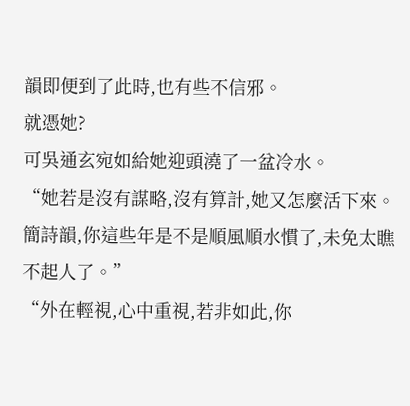韻即便到了此時,也有些不信邪。
就憑她?
可吳通玄宛如給她迎頭澆了一盆冷水。
“她若是沒有謀略,沒有算計,她又怎麼活下來。簡詩韻,你這些年是不是順風順水慣了,未免太瞧不起人了。”
“外在輕視,心中重視,若非如此,你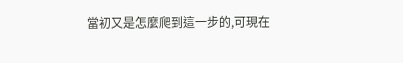當初又是怎麼爬到這一步的,可現在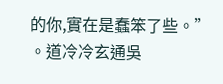的你,實在是蠢笨了些。”
。道冷冷玄通吳